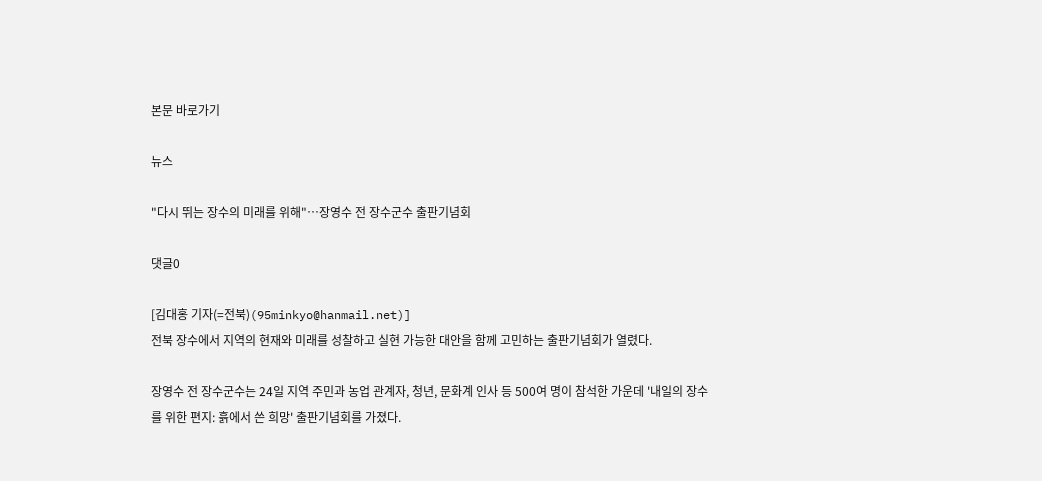본문 바로가기

뉴스

"다시 뛰는 장수의 미래를 위해"…장영수 전 장수군수 출판기념회

댓글0

[김대홍 기자(=전북)(95minkyo@hanmail.net)]
전북 장수에서 지역의 현재와 미래를 성찰하고 실현 가능한 대안을 함께 고민하는 출판기념회가 열렸다.

장영수 전 장수군수는 24일 지역 주민과 농업 관계자, 청년, 문화계 인사 등 500여 명이 참석한 가운데 '내일의 장수를 위한 편지: 흙에서 쓴 희망' 출판기념회를 가졌다.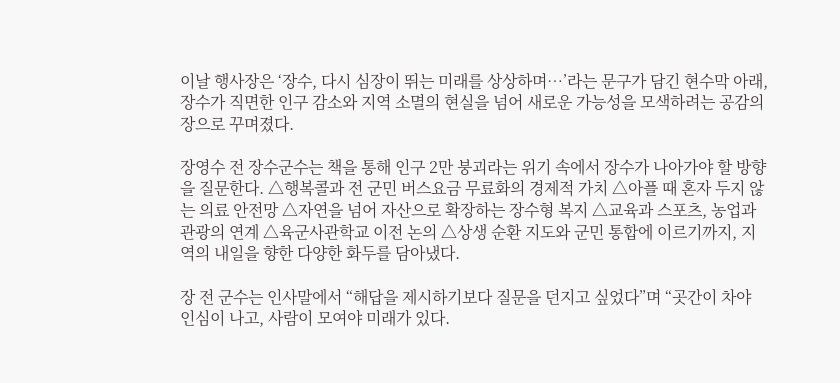이날 행사장은 ‘장수, 다시 심장이 뛰는 미래를 상상하며…’라는 문구가 담긴 현수막 아래, 장수가 직면한 인구 감소와 지역 소멸의 현실을 넘어 새로운 가능성을 모색하려는 공감의 장으로 꾸며졌다.

장영수 전 장수군수는 책을 통해 인구 2만 붕괴라는 위기 속에서 장수가 나아가야 할 방향을 질문한다. △행복콜과 전 군민 버스요금 무료화의 경제적 가치 △아플 때 혼자 두지 않는 의료 안전망 △자연을 넘어 자산으로 확장하는 장수형 복지 △교육과 스포츠, 농업과 관광의 연계 △육군사관학교 이전 논의 △상생 순환 지도와 군민 통합에 이르기까지, 지역의 내일을 향한 다양한 화두를 담아냈다.

장 전 군수는 인사말에서 “해답을 제시하기보다 질문을 던지고 싶었다”며 “곳간이 차야 인심이 나고, 사람이 모여야 미래가 있다.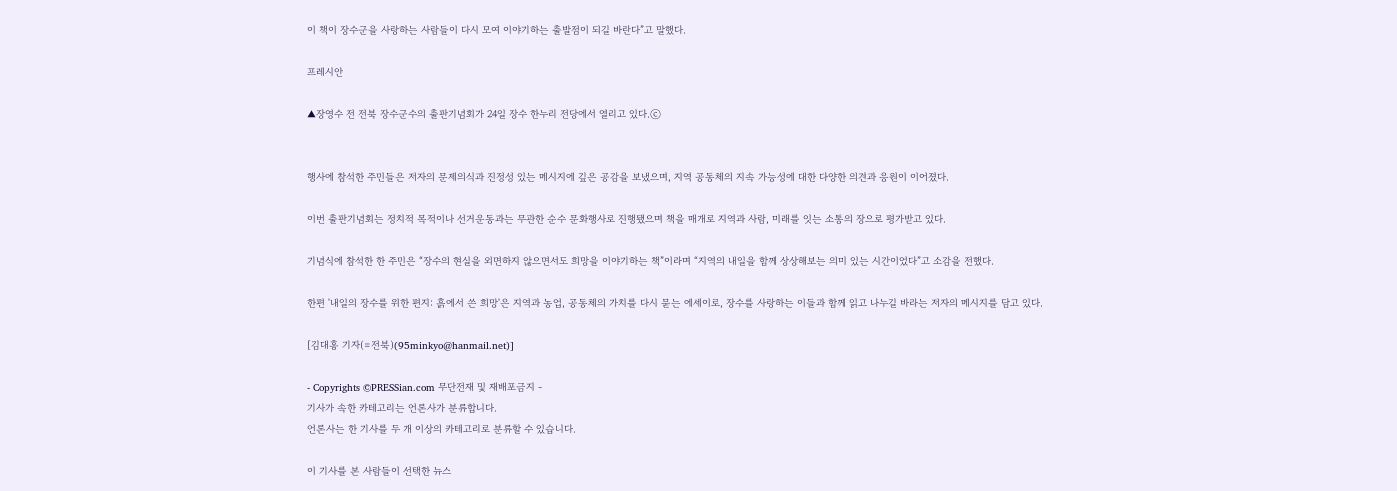이 책이 장수군을 사랑하는 사람들이 다시 모여 이야기하는 출발점이 되길 바란다”고 말했다.

프레시안

▲장영수 전 전북 장수군수의 출판기념회가 24일 장수 한누리 전당에서 열리고 있다.ⓒ


행사에 참석한 주민들은 저자의 문제의식과 진정성 있는 메시지에 깊은 공감을 보냈으며, 지역 공동체의 지속 가능성에 대한 다양한 의견과 응원이 이어졌다.

이번 출판기념회는 정치적 목적이나 선거운동과는 무관한 순수 문화행사로 진행됐으며 책을 매개로 지역과 사람, 미래를 잇는 소통의 장으로 평가받고 있다.

기념식에 참석한 한 주민은 “장수의 현실을 외면하지 않으면서도 희망을 이야기하는 책”이라며 “지역의 내일을 함께 상상해보는 의미 있는 시간이었다”고 소감을 전했다.

한편 '내일의 장수를 위한 편지: 흙에서 쓴 희망'은 지역과 농업, 공동체의 가치를 다시 묻는 에세이로, 장수를 사랑하는 이들과 함께 읽고 나누길 바라는 저자의 메시지를 담고 있다.

[김대홍 기자(=전북)(95minkyo@hanmail.net)]

- Copyrights ©PRESSian.com 무단전재 및 재배포금지 -
기사가 속한 카테고리는 언론사가 분류합니다.
언론사는 한 기사를 두 개 이상의 카테고리로 분류할 수 있습니다.

이 기사를 본 사람들이 선택한 뉴스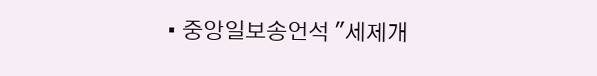• 중앙일보송언석 "세제개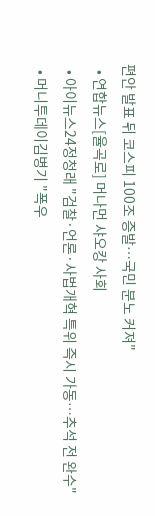편안 발표 뒤 코스피 100조 증발…국민 분노 커져"
  • 연합뉴스[율곡로] 머나먼 샤오캉 사회
  • 아이뉴스24정청래 "검찰·언론·사법개혁 특위 즉시 가동…추석 전 완수"
  • 머니투데이김병기 "폭우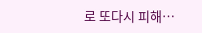로 또다시 피해…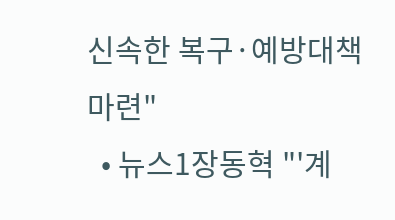신속한 복구·예방대책 마련"
  • 뉴스1장동혁 "'계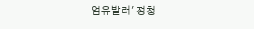엄유발러' 정청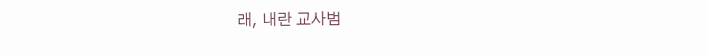래, 내란 교사범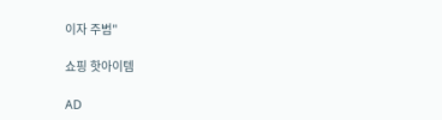이자 주범"

쇼핑 핫아이템

AD